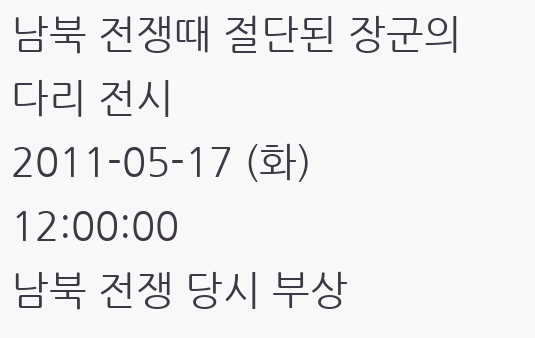남북 전쟁때 절단된 장군의 다리 전시
2011-05-17 (화) 12:00:00
남북 전쟁 당시 부상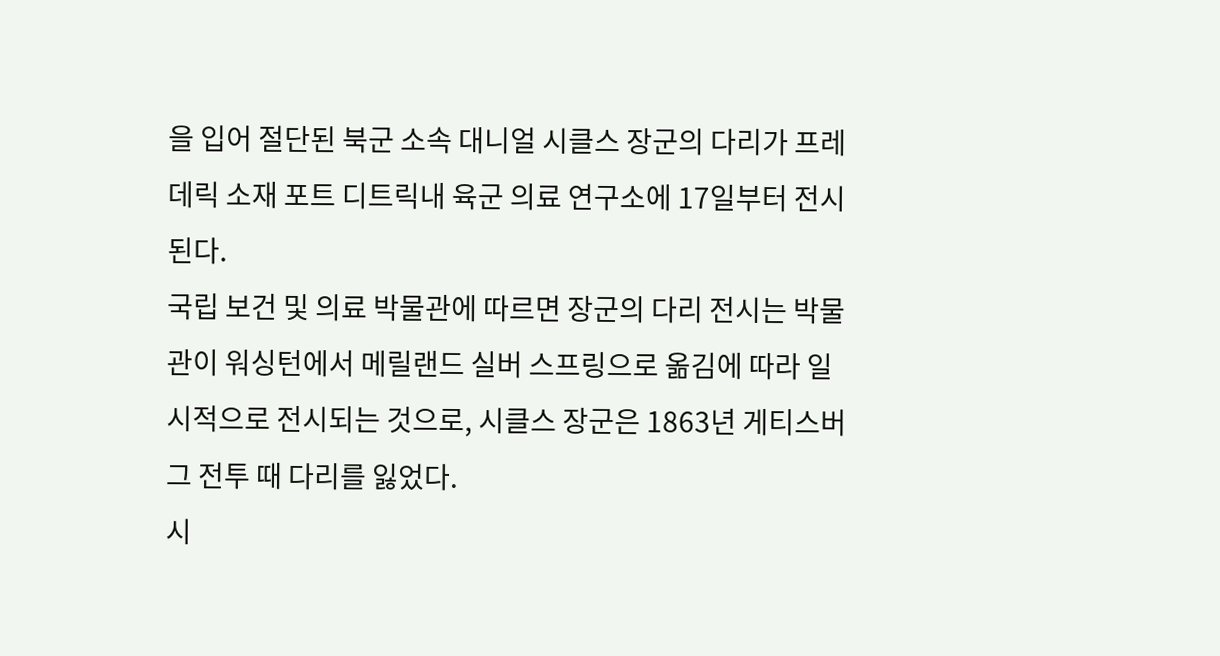을 입어 절단된 북군 소속 대니얼 시클스 장군의 다리가 프레데릭 소재 포트 디트릭내 육군 의료 연구소에 17일부터 전시된다.
국립 보건 및 의료 박물관에 따르면 장군의 다리 전시는 박물관이 워싱턴에서 메릴랜드 실버 스프링으로 옮김에 따라 일시적으로 전시되는 것으로, 시클스 장군은 1863년 게티스버그 전투 때 다리를 잃었다.
시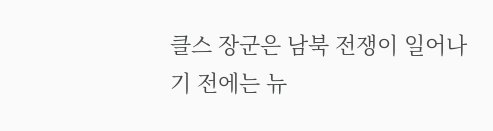클스 장군은 남북 전쟁이 일어나기 전에는 뉴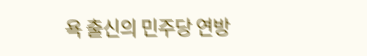욕 출신의 민주당 연방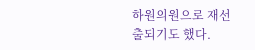하원의원으로 재선출되기도 했다.